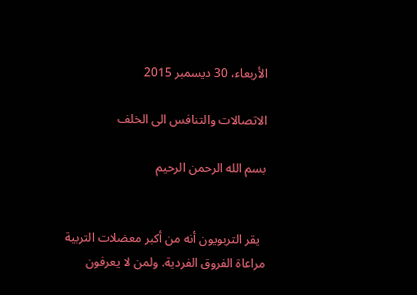الأربعاء، 30 ديسمبر 2015

الاتصالات والتنافس الى الخلف

بسم الله الرحمن الرحيم


  يقر التربويون أنه من أكبر معضلات التربية مراعاة الفروق الفردية. ولمن لا يعرفون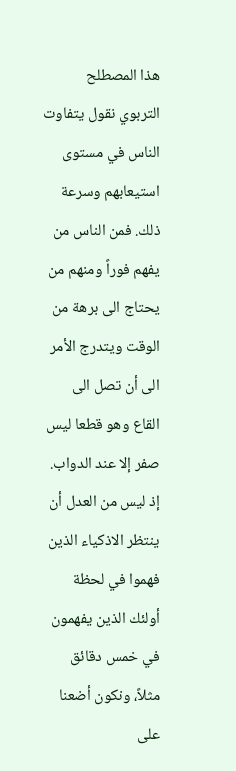هذا المصطلح التربوي نقول يتفاوت الناس في مستوى استيعابهم وسرعة ذلك. فمن الناس من يفهم فوراً ومنهم من يحتاج الى برهة من الوقت ويتدرج الأمر الى أن تصل الى القاع وهو قطعا ليس صفر إلا عند الدواب.
إذ ليس من العدل أن ينتظر الاذكياء الذين فهموا في لحظة أولئك الذين يفهمون في خمس دقائق مثلاً، ونكون أضعنا على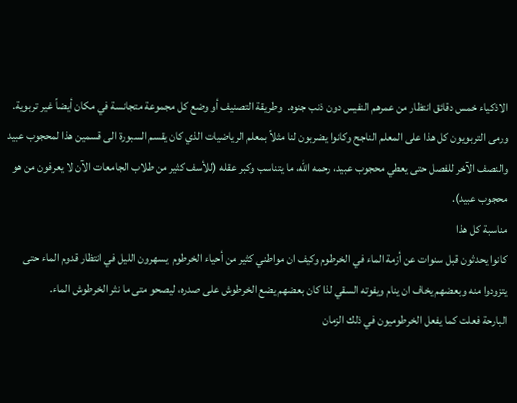الاذكياء خمس دقائق انتظار من عمرهم النفيس دون ذنب جنوه.  وطريقة التصنيف أو وضع كل مجموعة متجانسة في مكان أيضاً غير تربوية. ورمى التربويون كل هذا على المعلم الناجح وكانوا يضربون لنا مثلاً بمعلم الرياضيات الذي كان يقسم السبورة الى قسمين هذا لمحجوب عبيد والنصف الآخر للفصل حتى يعطي محجوب عبيد، رحمه الله، ما يتناسب وكبر عقله (للأسف كثير من طلاب الجامعات الآن لا يعرفون من هو محجوب عبيد).
مناسبة كل هذا
كانوا يحدثون قبل سنوات عن أزمة الماء في الخرطوم وكيف ان مواطني كثير من أحياء الخرطوم  يسهرون الليل في انتظار قدوم الماء حتى يتزودوا منه وبعضهم يخاف ان ينام ويفوته السقي لذا كان بعضهم يضع الخرطوش على صدره، ليصحو متى ما نثر الخرطوش الماء.
البارحة فعلت كما يفعل الخرطوميون في ذلك الزمان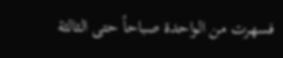فسهرت من الواحدة صباحاً حتى الثالثة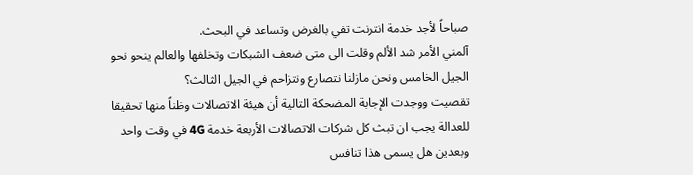صباحاً لأجد خدمة انترنت تفي بالغرض وتساعد في البحث.
آلمني الأمر شد الألم وقلت الى متى ضعف الشبكات وتخلفها والعالم ينحو نحو الجيل الخامس ونحن مازلنا نتصارع ونتزاحم في الجيل الثالث؟
تقصيت ووجدت الإجابة المضحكة التالية أن هيئة الاتصالات وظناً منها تحقيقا للعدالة يجب ان تبث كل شركات الاتصالات الأربعة خدمة 4G في وقت واحد وبعدين هل يسمى هذا تنافس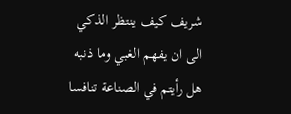شريف كيف ينتظر الذكي الى ان يفهم الغبي وما ذنبه هل رأيتم في الصناعة تنافسا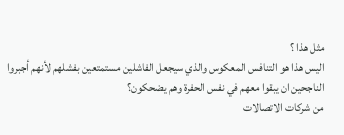مثل هذا ؟
اليس هذا هو التنافس المعكوس والذي سيجعل الفاشلين مستمتعين بفشلهم لأنهم أجبروا الناجحين ان يبقوا معهم في نفس الحفرة وهم يضحكون؟
من شركات الاتصالات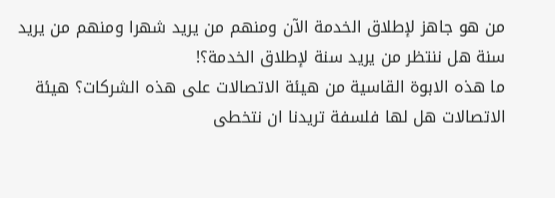من هو جاهز لإطلاق الخدمة الآن ومنهم من يريد شهرا ومنهم من يريد سنة هل ننتظر من يريد سنة لإطلاق الخدمة؟!
ما هذه الابوة القاسية من هيئة الاتصالات على هذه الشركات؟ هيئة الاتصالات هل لها فلسفة تريدنا ان نتخطى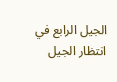الجيل الرابع في انتظار الجيل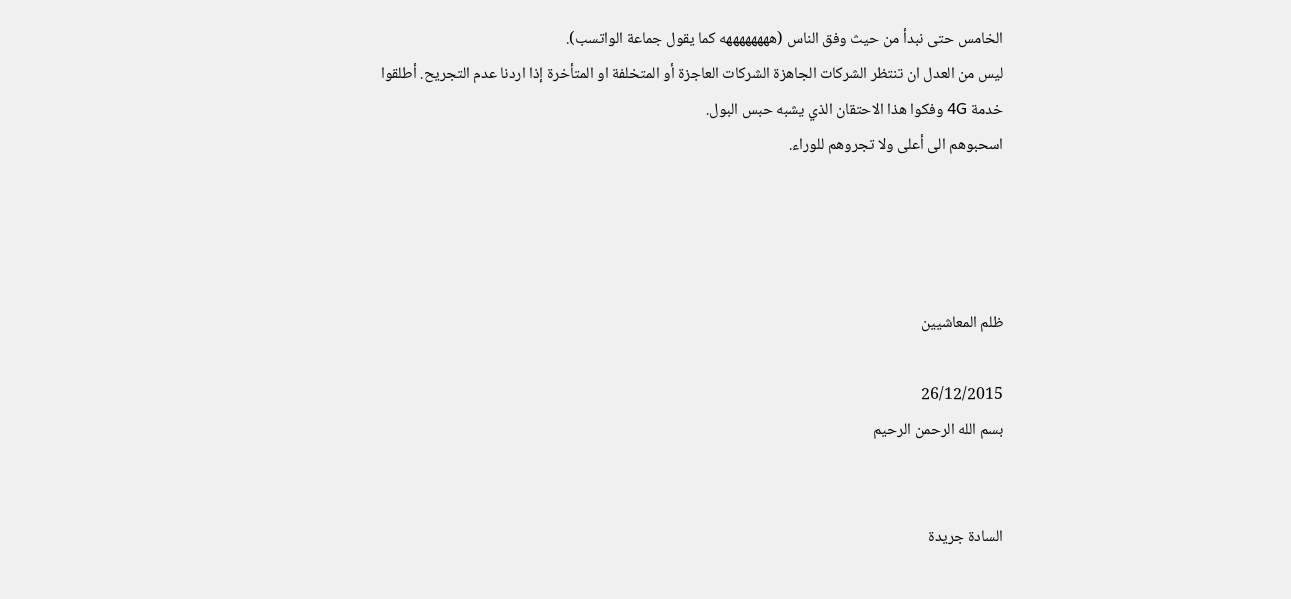الخامس حتى نبدأ من حيث وفق الناس (ههههههههه كما يقول جماعة الواتسب).
ليس من العدل ان تنتظر الشركات الجاهزة الشركات العاجزة أو المتخلفة او المتأخرة إذا اردنا عدم التجريح. أطلقوا خدمة 4G وفكوا هذا الاحتقان الذي يشبه حبس البول.
اسحبوهم الى أعلى ولا تجروهم للوراء.




ظلم المعاشيين

26/12/2015
بسم الله الرحمن الرحيم


السادة جريدة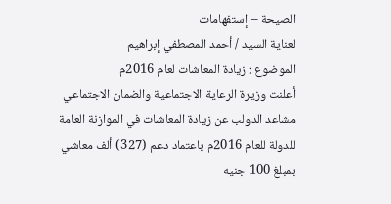الصيحة – إستفهامات
لعناية السيد / أحمد المصطفي إبراهيم
الموضوع : زيادة المعاشات لعام 2016م
أعلنت وزيرة الرعاية الاجتماعية والضمان الاجتماعي مشاعد الدولب عن زيادة المعاشات في الموازنة العامة للدولة للعام 2016م باعتماد دعم (327) ألف معاشي بمبلغ 100 جنيه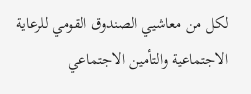لكل من معاشيي الصندوق القومي للرعاية الاجتماعية والتأمين الاجتماعي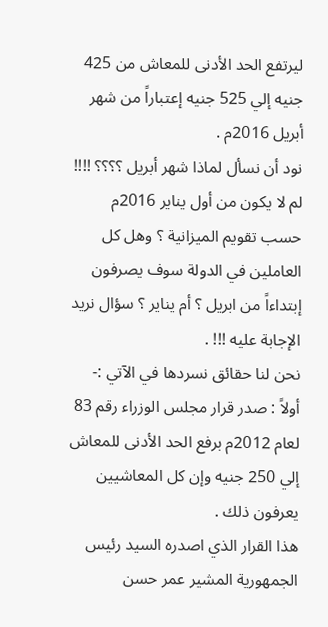ليرتفع الحد الأدنى للمعاش من 425 جنيه إلي 525 جنيه إعتباراً من شهر أبريل 2016م .
نود أن نسأل لماذا شهر أبريل ؟؟؟؟ !!!! لم لا يكون من أول يناير 2016م حسب تقويم الميزانية ؟ وهل كل العاملين في الدولة سوف يصرفون إبتداءاً من ابريل ؟ أم يناير ؟ سؤال نريد الإجابة عليه !!! .
نحن لنا حقائق نسردها في الآتي :-
أولاً : صدر قرار مجلس الوزراء رقم 83 لعام 2012م برفع الحد الأدنى للمعاش إلي 250 جنيه وإن كل المعاشيين يعرفون ذلك .
هذا القرار الذي اصدره السيد رئيس الجمهورية المشير عمر حسن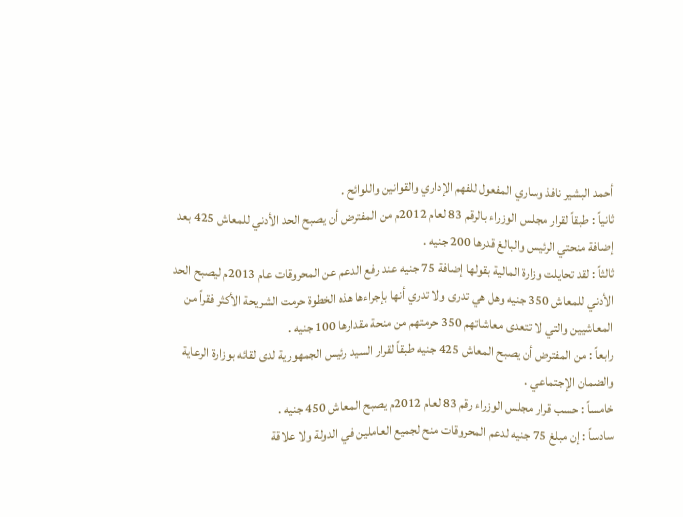أحمد البشير نافذ وساري المفعول للفهم الإداري والقوانين واللوائح .
ثانياً : طبقاً لقرار مجلس الوزراء بالرقم 83 لعام 2012م من المفترض أن يصبح الحد الأدني للمعاش 425 بعد إضافة منحتي الرئيس والبالغ قدرها 200 جنيه .
ثالثاً : لقد تحايلت وزارة المالية بقولها إضافة 75 جنيه عند رفع الدعم عن المحروقات عام 2013م ليصبح الحد الأدني للمعاش 350 جنيه وهل هي تدرى ولا تدري أنها بإجراءها هذه الخطوة حرمت الشريحة الأكثر فقراً من المعاشيين والتي لا تتعدى معاشاتهم 350 حرمتهم من منحة مقدارها 100 جنيه .
رابعاً : من المفترض أن يصبح المعاش 425 جنيه طبقاً لقرار السيد رئيس الجمهورية لدى لقائه بوزارة الرعاية والضمان الإجتماعي .
خامساً : حسب قرار مجلس الوزراء رقم 83 لعام 2012م يصبح المعاش 450 جنيه .
سادساً : إن مبلغ 75 جنيه لدعم المحروقات منح لجميع العاملين في الدولة ولا علاقة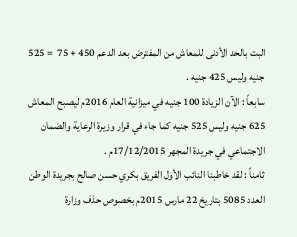البت بالحد الأدنى للمعاش من المفترض بعد الدعم 450 + 75  = 525 جنيه وليس 425 جنيه .
سابعاً : الآن الزيادة 100 جنيه في ميزانية العام 2016م ليصبح المعاش 625 جنيه وليس 525 جنيه كما جاء في قرار وزيرة الرعاية والضمان الاجتماعي في جريدة المجهر 17/12/2015م .
ثامناً : لقد خاطبنا النائب الأول الفريق بكري حسن صالح بجريدة الوطن العدد 5085 بتاريخ 22 مارس 2015م بخصوص حذف وزارة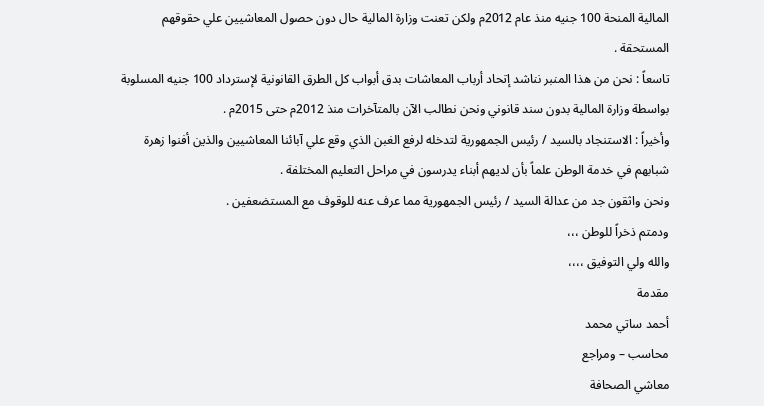المالية المنحة 100 جنيه منذ عام 2012م ولكن تعنت وزارة المالية حال دون حصول المعاشيين علي حقوقهم المستحقة .
تاسعاً : نحن من هذا المنبر نناشد إتحاد أرباب المعاشات بدق أبواب كل الطرق القانونية لإسترداد 100 جنيه المسلوبة بواسطة وزارة المالية بدون سند قانوني ونحن نطالب الآن بالمتآخرات منذ 2012م حتى 2015م .
وأخيراً : الاستنجاد بالسيد / رئيس الجمهورية لتدخله لرفع الغبن الذي وقع علي آبائنا المعاشيين والذين أفنوا زهرة شبابهم في خدمة الوطن علماً بأن لديهم أبناء يدرسون في مراحل التعليم المختلفة .
ونحن واثقون جد من عدالة السيد / رئيس الجمهورية مما عرف عنه للوقوف مع المستضعفين .
ودمتم ذخراً للوطن ،،،
والله ولي التوفيق ،،،،
مقدمة
أحمد ساتي محمد
محاسب – ومراجع
معاشي الصحافة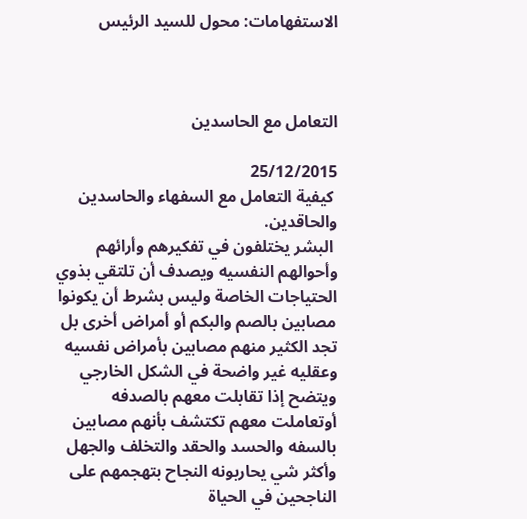الاستفهامات: محول للسيد الرئيس



التعامل مع الحاسدين

25/12/2015
 كيفية التعامل مع السفهاء والحاسدين والحاقدين.
 البشر يختلفون في تفكيرهم وأرائهم وأحوالهم النفسيه ويصدف أن تلتقي بذوي الحتياجات الخاصة وليس بشرط أن يكونوا مصابين بالصم والبكم أو أمراض أخرى بل تجد الكثير منهم مصابين بأمراض نفسيه وعقليه غير واضحة في الشكل الخارجي ويتضح إذا تقابلت معهم بالصدفه أوتعاملت معهم تكتشف بأنهم مصابين بالسفه والحسد والحقد والتخلف والجهل وأكثر شي يحاربونه النجاح بتهجمهم على الناجحين في الحياة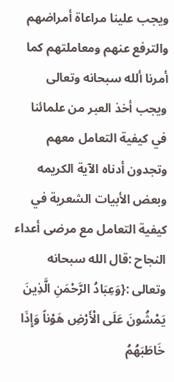ويجب علينا مراعاة أمراضهم والترفع عنهم ومعاملتهم كما أمرنا ألله سبحانه وتعالى ويجب أخذ العبر من علمائنا في كيفية التعامل معهم وتجدون أدناه الآية الكريمه وبعض الأبيات الشعرية في كيفية التعامل مع مرضى أعداء النجاح :قال الله سبحانه وتعالى :{وَعِبَادُ الرَّحْمَنِ الَّذِينَ يَمْشُونَ عَلَى الْأَرْضِ هَوْناً وَإِذَا خَاطَبَهُمُ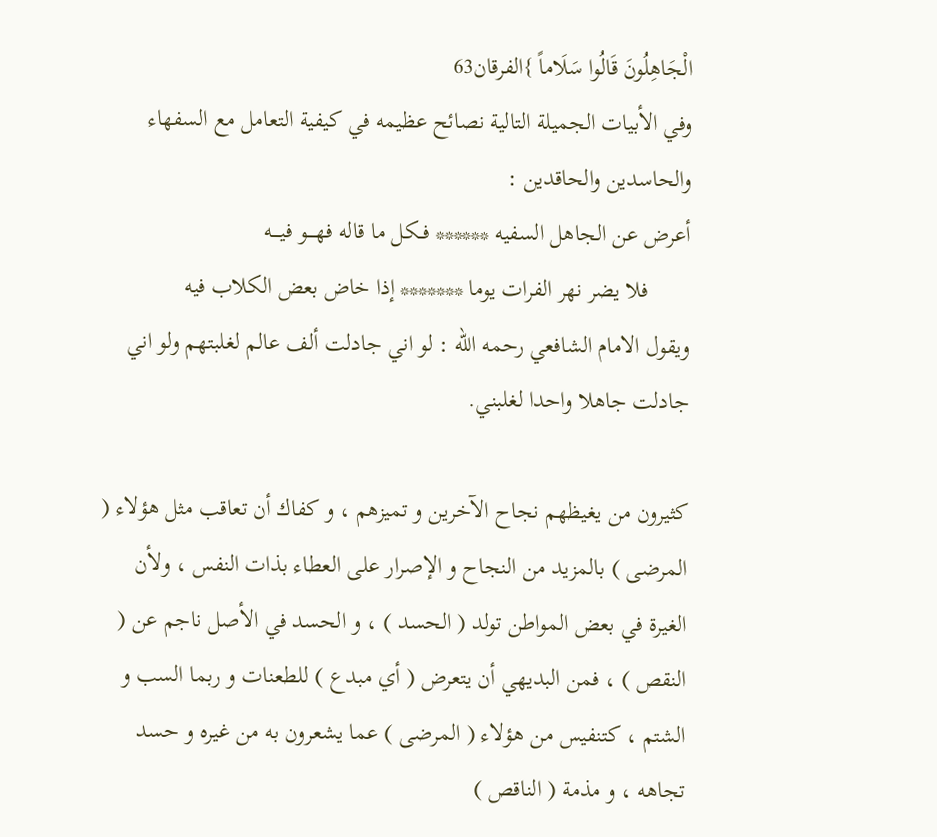الْجَاهِلُونَ قَالُوا سَلَاماً }الفرقان63
وفي الأبيات الجميلة التالية نصائح عظيمه في كيفية التعامل مع السفهاء والحاسدين والحاقدين :
أعرض عن الجاهل السفيه ****** فــكل ما قاله فهــــو فيــــه
       فلا يضر نهر الفرات يوما ******* إذا خاض بعض الكلاب فيه
ويقول الامام الشافعي رحمه الله : لو اني جادلت ألف عالم لغلبتهم ولو اني جادلت جاهلا واحدا لغلبني.

كثيرون من يغيظهم نجاح الآخرين و تميزهم ، و كفاك أن تعاقب مثل هؤلاء ( المرضى ) بالمزيد من النجاح و الإصرار على العطاء بذات النفس ، ولأن الغيرة في بعض المواطن تولد ( الحسد ) ، و الحسد في الأصل ناجم عن ( النقص ) ، فمن البديهي أن يتعرض ( أي مبدع ) للطعنات و ربما السب و الشتم ، كتنفيس من هؤلاء ( المرضى ) عما يشعرون به من غيره و حسد تجاهه ، و مذمة ( الناقص )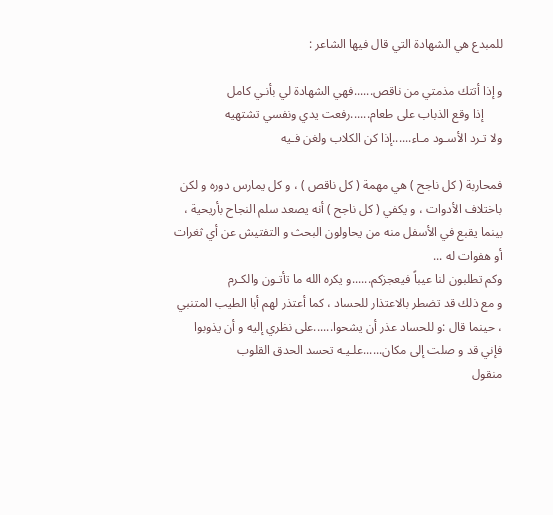للمبدع هي الشهادة التي قال فيها الشاعر :

و إذا أتتك مذمتي من ناقص......فهي الشهادة لي بأنـي كامل
      إذا وقع الذباب على طعام......رفعت يدي ونفسي تشتهيه
ولا تـرد الأسـود مـاء......إذا كن الكلاب ولغن فـيه

فمحاربة ( كل ناجح ) هي مهمة ( كل ناقص ) ، و كل يمارس دوره و لكن باختلاف الأدوات ، و يكفي ( كل ناجح ) أنه يصعد سلم النجاح بأريحية ، بينما يقبع في الأسفل منه من يحاولون البحث و التفتيش عن أي ثغرات أو هفوات له ...
وكم تطلبون لنا عيباً فيعجزكم......و يكره الله ما تأتـون والكـرم
و مع ذلك قد تضطر بالاعتذار للحساد ، كما أعتذر لهم أبا الطيب المتنبي ، حينما قال :و للحساد عذر أن يشحوا......على نظري إليه و أن يذوبوا
فإني قد و صلت إلى مكان......علـيـه تحسد الحدق القلوب
منقول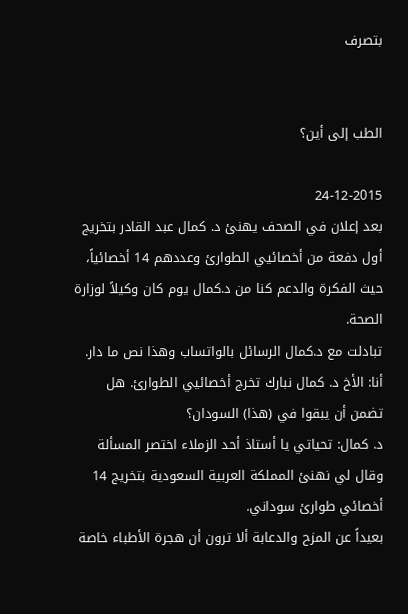بتصرف


الطب إلى أين؟

24-12-2015
بعد إعلان في الصحف يهنئ د. كمال عبد القادر بتخريج أول دفعة من أخصائيي الطوارئ وعددهم 14 أخصائياً، حيث الفكرة والدعم كنا من د.كمال يوم كان وكيلاً لوزارة الصحة.
تبادلت مع د.كمال الرسائل بالواتساب وهذا نص ما دار.
أنا: الأخ د. كمال نبارك تخرج أخصائيي الطوارئ. هل تضمن أن يبقوا في (هذا) السودان؟
د. كمال: تحياتي يا أستاذ أحد الزملاء اختصر المسألة وقال لي نهنئ المملكة العربية السعودية بتخريج 14 أخصائي طوارئ سوداني.
بعيداً عن المزح والدعابة ألا ترون أن هجرة الأطباء خاصة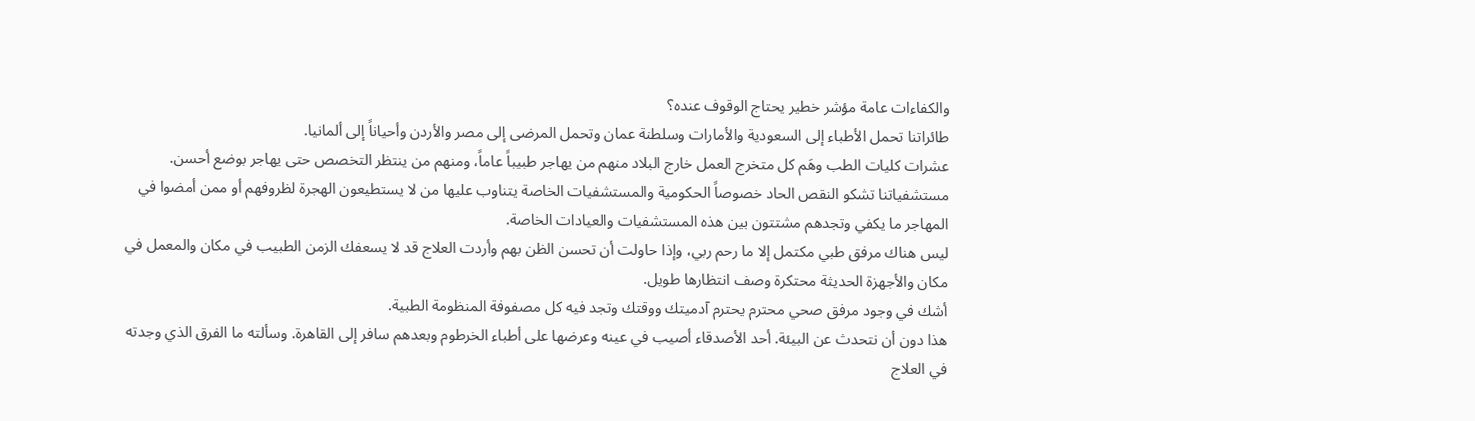والكفاءات عامة مؤشر خطير يحتاج الوقوف عنده؟
طائراتنا تحمل الأطباء إلى السعودية والأمارات وسلطنة عمان وتحمل المرضى إلى مصر والأردن وأحياناً إلى ألمانيا.
عشرات كليات الطب وهَم كل متخرج العمل خارج البلاد منهم من يهاجر طبيباً عاماً، ومنهم من ينتظر التخصص حتى يهاجر بوضع أحسن.
مستشفياتنا تشكو النقص الحاد خصوصاً الحكومية والمستشفيات الخاصة يتناوب عليها من لا يستطيعون الهجرة لظروفهم أو ممن أمضوا في المهاجر ما يكفي وتجدهم مشتتون بين هذه المستشفيات والعيادات الخاصة.
ليس هناك مرفق طبي مكتمل إلا ما رحم ربي، وإذا حاولت أن تحسن الظن بهم وأردت العلاج قد لا يسعفك الزمن الطبيب في مكان والمعمل في مكان والأجهزة الحديثة محتكرة وصف انتظارها طويل.
أشك في وجود مرفق صحي محترم يحترم آدميتك ووقتك وتجد فيه كل مصفوفة المنظومة الطبية.
هذا دون أن نتحدث عن البيئة. أحد الأصدقاء أصيب في عينه وعرضها على أطباء الخرطوم وبعدهم سافر إلى القاهرة. وسألته ما الفرق الذي وجدته في العلاج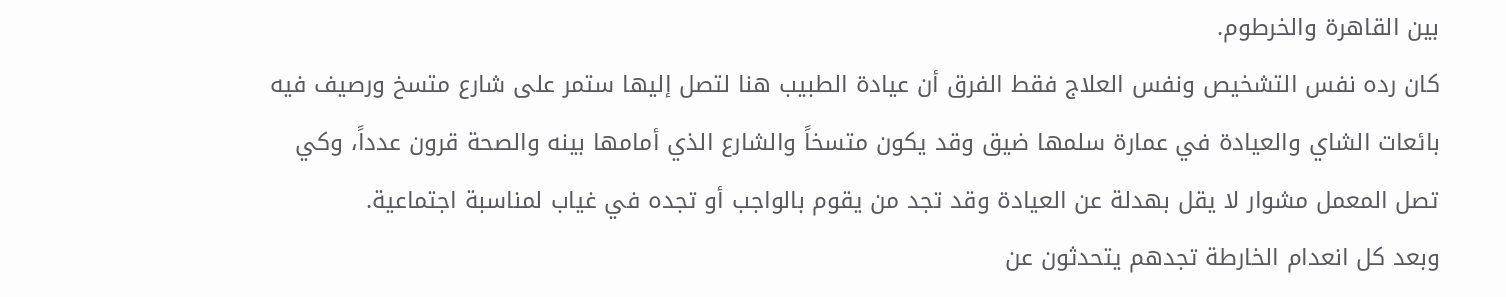بين القاهرة والخرطوم.
كان رده نفس التشخيص ونفس العلاج فقط الفرق أن عيادة الطبيب هنا لتصل إليها ستمر على شارع متسخ ورصيف فيه بائعات الشاي والعيادة في عمارة سلمها ضيق وقد يكون متسخاً والشارع الذي أمامها بينه والصحة قرون عدداً، وكي تصل المعمل مشوار لا يقل بهدلة عن العيادة وقد تجد من يقوم بالواجب أو تجده في غياب لمناسبة اجتماعية.
وبعد كل انعدام الخارطة تجدهم يتحدثون عن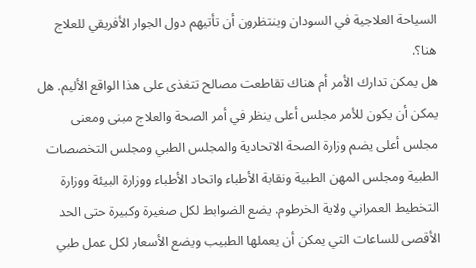السياحة العلاجية في السودان وينتظرون أن تأتيهم دول الجوار الأفريقي للعلاج هنا؟.
هل يمكن تدارك الأمر أم هناك تقاطعت مصالح تتغذى على هذا الواقع الأليم. هل يمكن أن يكون للأمر مجلس أعلى ينظر في أمر الصحة والعلاج مبنى ومعنى مجلس أعلى يضم وزارة الصحة الاتحادية والمجلس الطبي ومجلس التخصصات الطبية ومجلس المهن الطبية ونقابة الأطباء واتحاد الأطباء ووزارة البيئة ووزارة التخطيط العمراني ولاية الخرطوم. يضع الضوابط لكل صغيرة وكبيرة حتى الحد الأقصى للساعات التي يمكن أن يعملها الطبيب ويضع الأسعار لكل عمل طبي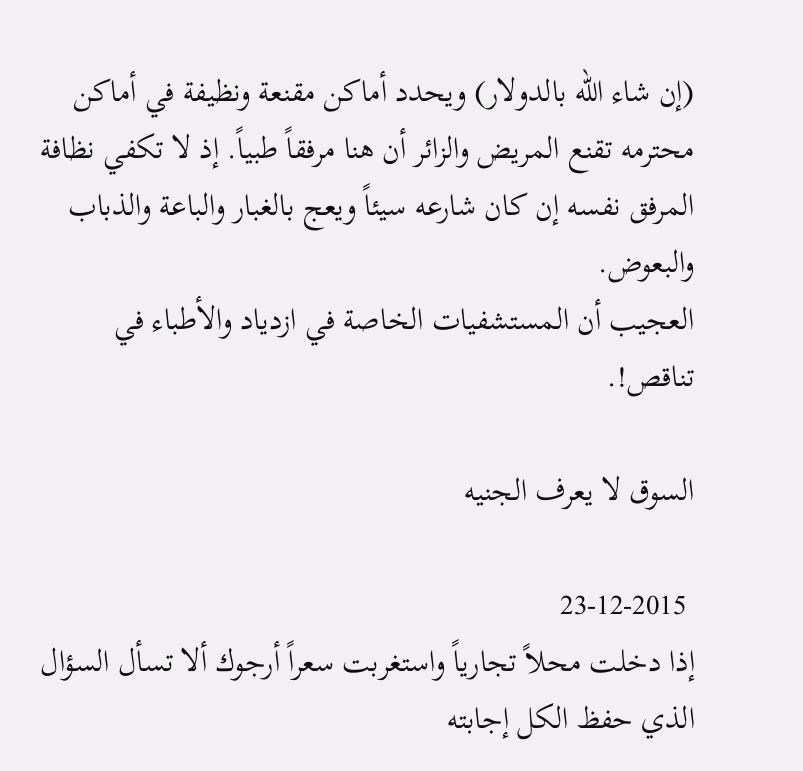(إن شاء الله بالدولار) ويحدد أماكن مقنعة ونظيفة في أماكن محترمه تقنع المريض والزائر أن هنا مرفقاً طبياً. إذ لا تكفي نظافة المرفق نفسه إن كان شارعه سيئاً ويعج بالغبار والباعة والذباب والبعوض.
العجيب أن المستشفيات الخاصة في ازدياد والأطباء في تناقص!.

السوق لا يعرف الجنيه

 23-12-2015
إذا دخلت محلاً تجارياً واستغربت سعراً أرجوك ألا تسأل السؤال الذي حفظ الكل إجابته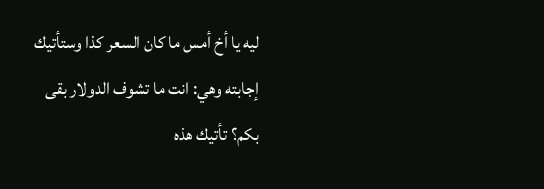ليه يا أخ أمس ما كان السعر كذا وستأتيك إجابته وهي: انت ما تشوف الدولار بقى بكم؟ تأتيك هذه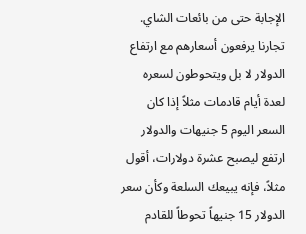الإجابة حتى من بائعات الشاي.
تجارنا يرفعون أسعارهم مع ارتفاع الدولار لا بل ويتحوطون لسعره لعدة أيام قادمات مثلاً إذا كان السعر اليوم 5 جنيهات والدولار ارتفع ليصبح عشرة دولارات، أقول مثلاً، فإنه يبيعك السلعة وكأن سعر الدولار 15 جنيهاً تحوطاً للقادم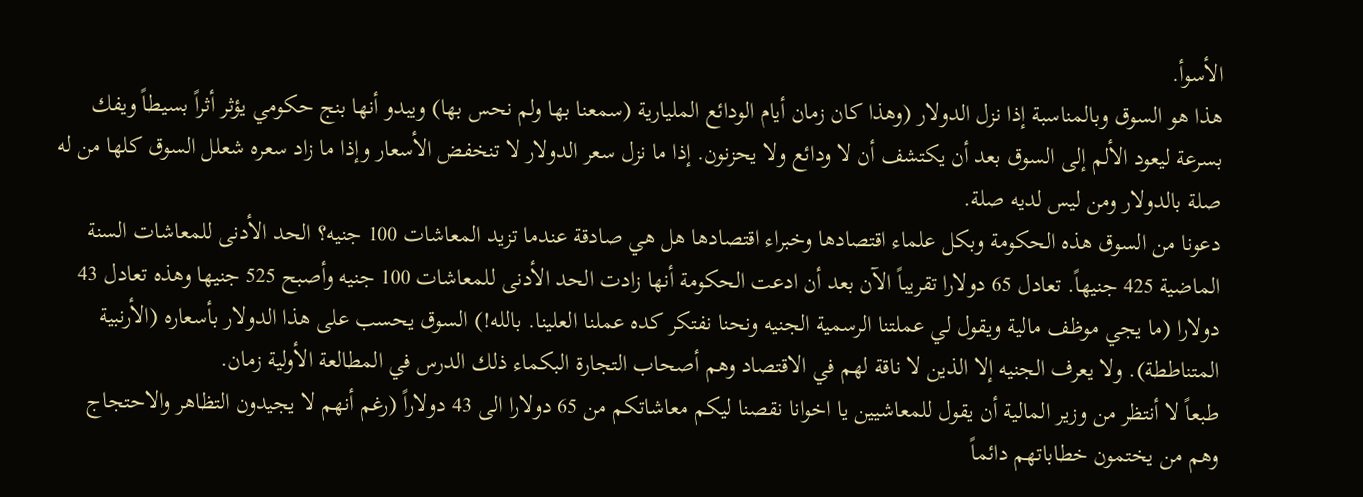الأسوأ.
هذا هو السوق وبالمناسبة إذا نزل الدولار (وهذا كان زمان أيام الودائع المليارية (سمعنا بها ولم نحس بها) ويبدو أنها بنج حكومي يؤثر أثراً بسيطاً ويفك بسرعة ليعود الألم إلى السوق بعد أن يكتشف أن لا ودائع ولا يحزنون. إذا ما نزل سعر الدولار لا تنخفض الأسعار وإذا ما زاد سعره شعلل السوق كلها من له صلة بالدولار ومن ليس لديه صلة.
دعونا من السوق هذه الحكومة وبكل علماء اقتصادها وخبراء اقتصادها هل هي صادقة عندما تزيد المعاشات 100 جنيه؟ الحد الأدنى للمعاشات السنة الماضية 425 جنيهاً. تعادل 65 دولارا تقريباً الآن بعد أن ادعت الحكومة أنها زادت الحد الأدنى للمعاشات 100 جنيه وأصبح 525 جنيها وهذه تعادل 43 دولارا (ما يجي موظف مالية ويقول لي عملتنا الرسمية الجنيه ونحنا نفتكر كده عملنا العلينا. بالله!) السوق يحسب على هذا الدولار بأسعاره (الأرنبية المتناططة). ولا يعرف الجنيه إلا الذين لا ناقة لهم في الاقتصاد وهم أصحاب التجارة البكماء ذلك الدرس في المطالعة الأولية زمان.
طبعاً لا أنتظر من وزير المالية أن يقول للمعاشيين يا اخوانا نقصنا ليكم معاشاتكم من 65 دولارا الى 43 دولاراً (رغم أنهم لا يجيدون التظاهر والاحتجاج وهم من يختمون خطاباتهم دائماً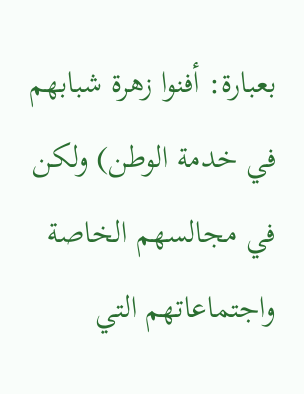بعبارة: أفنوا زهرة شبابهم في خدمة الوطن) ولكن في مجالسهم الخاصة واجتماعاتهم التي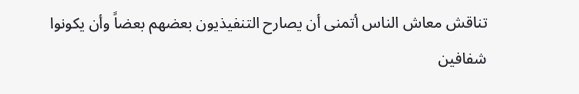تناقش معاش الناس أتمنى أن يصارح التنفيذيون بعضهم بعضاً وأن يكونوا شفافين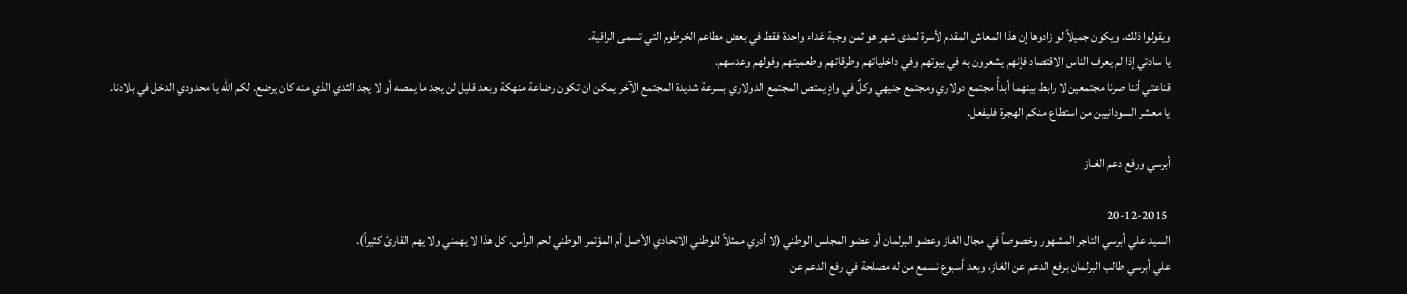ويقولوا ذلك. ويكون جميلاً لو زادوها إن هذا المعاش المقدم لأسرة لمدى شهر هو ثمن وجبة غداء واحدة فقط في بعض مطاعم الخرطوم التي تسمى الراقية.
يا سادتي إذا لم يعرف الناس الاقتصاد فإنهم يشعرون به في بيوتهم وفي داخلياتهم وطرقاتهم وطعميتهم وفولهم وعدسهم.
قناعتي أننا صرنا مجتمعين لا رابط بينهما أبدأً مجتمع دولاري ومجتمع جنيهي وكلٌ في وادٍ يمتص المجتمع الدولاري بسرعة شديدة المجتمع الآخر يمكن ان تكون رضاعة منهكة وبعد قليل لن يجد ما يمصه أو لا يجد الثدي الذي منه كان يرضع. لكم الله يا محدودي الدخل في بلادنا.
يا معشر السودانيين من استطاع منكم الهجرة فليفعل.

أبرسي ورفع دعم الغـاز

 20-12-2015
السيد علي أبرسي التاجر المشهور وخصوصاً في مجال الغاز وعضو البرلمان أو عضو المجلس الوطني (لا أدري ممثلاً للوطني الاتحادي الأصل أم المؤتمر الوطني لحم الرأس. كل هذا لا يهمني ولا يهم القارئ كثيراً).
علي أبرسي طالب البرلمان برفع الدعم عن الغاز، وبعد أسبوع نسمع من له مصلحة في رفع الدعم عن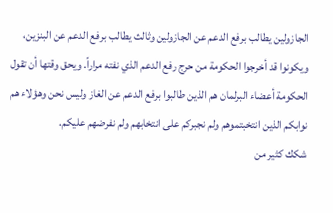الجازولين يطالب برفع الدعم عن الجازولين وثالث يطالب برفع الدعم عن البنزين، ويكونوا قد أخرجوا الحكومة من حرج رفع الدعم الذي نفته مراراً. ويحق وقتها أن تقول الحكومة أعضاء البرلمان هم الذين طالبوا برفع الدعم عن الغاز وليس نحن وهؤلاء هم نوابكم الذين انتخبتموهم ولم نجبركم على انتخابهم ولم نفرضهم عليكم.
شكك كثير من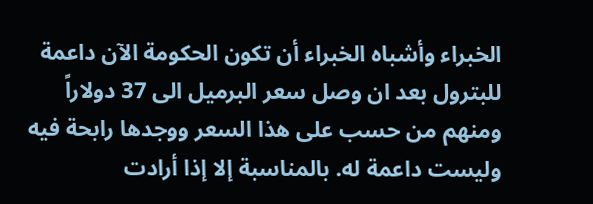الخبراء وأشباه الخبراء أن تكون الحكومة الآن داعمة للبترول بعد ان وصل سعر البرميل الى 37 دولاراً ومنهم من حسب على هذا السعر ووجدها رابحة فيه وليست داعمة له. بالمناسبة إلا إذا أرادت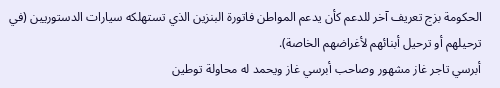الحكومة بزج تعريف آخر للدعم كأن يدعم المواطن فاتورة البنزين الذي تستهلكه سيارات الدستوريين (في ترحيلهم أو ترحيل أبنائهم لأغراضهم الخاصة).
أبرسي تاجر غاز مشهور وصاحب أبرسي غاز ويحمد له محاولة توطين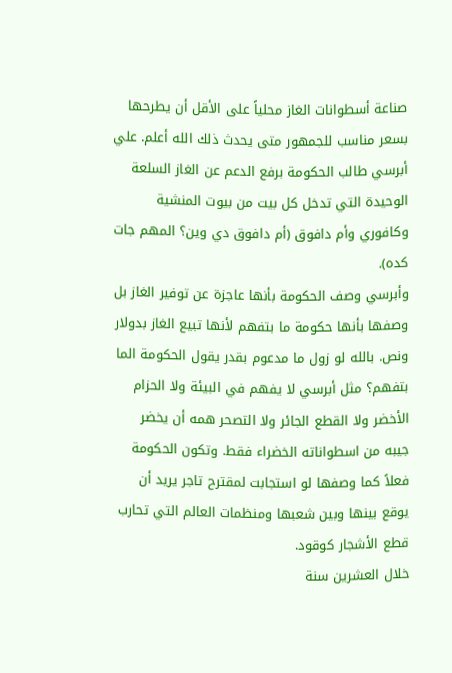صناعة أسطوانات الغاز محلياً على الأقل أن يطرحها بسعر مناسب للجمهور متى يحدث ذلك الله أعلم. علي أبرسي طالب الحكومة برفع الدعم عن الغاز السلعة الوحيدة التي تدخل كل بيت من بيوت المنشية وكافوري وأم دافوق (أم دافوق دي وين؟ المهم جات كده).
وأبرسي وصف الحكومة بأنها عاجزة عن توفير الغاز بل وصفها بأنها حكومة ما بتفهم لأنها تبيع الغاز بدولار ونص. بالله لو زول ما مدعوم بقدر يقول الحكومة الما بتفهم؟ مثل أبرسي لا يفهم في البيئة ولا الحزام الأخضر ولا القطع الجائر ولا التصحر همه أن يخضر جيبه من اسطواناته الخضراء فقط. وتكون الحكومة فعلاً كما وصفها لو استجابت لمقترح تاجر يريد أن يوقع بينها وبين شعبها ومنظمات العالم التي تحارب قطع الأشجار كوقود.
خلال العشرين سنة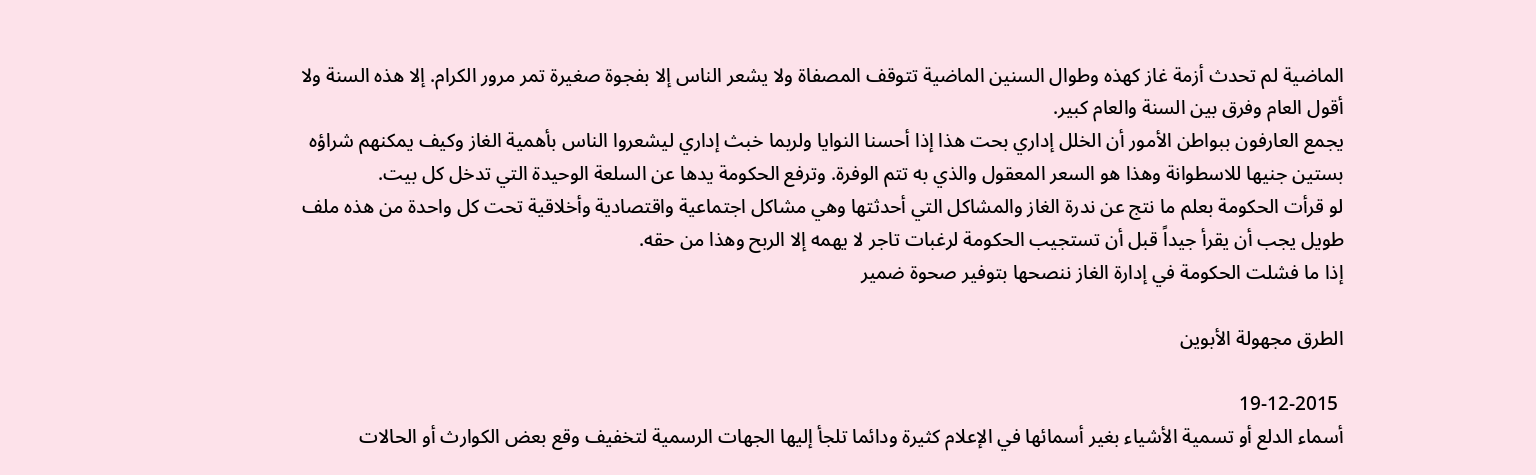الماضية لم تحدث أزمة غاز كهذه وطوال السنين الماضية تتوقف المصفاة ولا يشعر الناس إلا بفجوة صغيرة تمر مرور الكرام. إلا هذه السنة ولا أقول العام وفرق بين السنة والعام كبير.
يجمع العارفون ببواطن الأمور أن الخلل إداري بحت هذا إذا أحسنا النوايا ولربما خبث إداري ليشعروا الناس بأهمية الغاز وكيف يمكنهم شراؤه بستين جنيها للاسطوانة وهذا هو السعر المعقول والذي به تتم الوفرة. وترفع الحكومة يدها عن السلعة الوحيدة التي تدخل كل بيت.
لو قرأت الحكومة بعلم ما نتج عن ندرة الغاز والمشاكل التي أحدثتها وهي مشاكل اجتماعية واقتصادية وأخلاقية تحت كل واحدة من هذه ملف طويل يجب أن يقرأ جيداً قبل أن تستجيب الحكومة لرغبات تاجر لا يهمه إلا الربح وهذا من حقه.
إذا ما فشلت الحكومة في إدارة الغاز ننصحها بتوفير صحوة ضمير

الطرق مجهولة الأبوين

 19-12-2015
أسماء الدلع أو تسمية الأشياء بغير أسمائها في الإعلام كثيرة ودائما تلجأ إليها الجهات الرسمية لتخفيف وقع بعض الكوارث أو الحالات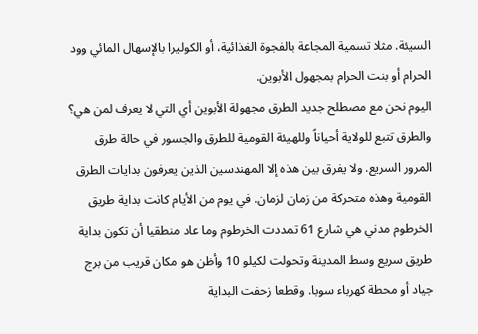السيئة. مثلا تسمية المجاعة بالفجوة الغذائية، أو الكوليرا بالإسهال المائي وود الحرام أو بنت الحرام بمجهول الأبوين.
اليوم نحن مع مصطلح جديد الطرق مجهولة الأبوين أي التي لا يعرف لمن هي؟ والطرق تتبع للولاية أحياناً وللهيئة القومية للطرق والجسور في حالة طرق المرور السريع. ولا يفرق بين هذه إلا المهندسين الذين يعرفون بدايات الطرق القومية وهذه متحركة من زمان لزمان. في يوم من الأيام كانت بداية طريق الخرطوم مدني هي شارع 61 تمددت الخرطوم وما عاد منطقيا أن تكون بداية طريق سريع وسط المدينة وتحولت لكيلو 10 وأظن هو مكان قريب من برج جياد أو محطة كهرباء سوبا. وقطعا زحفت البداية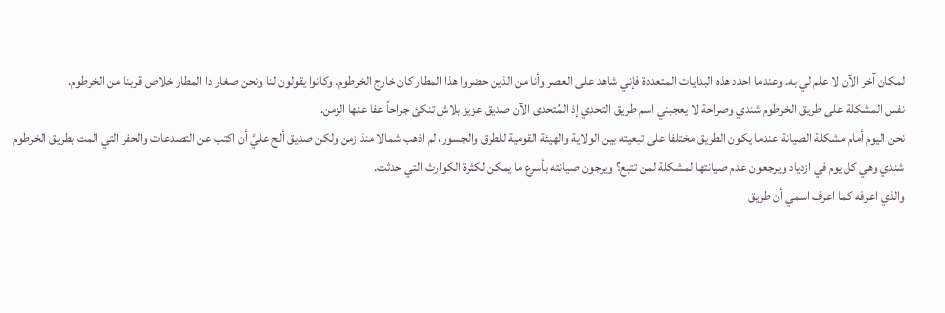لمكان آخر الآن لا علم لي به. وعندما احدد هذه البدايات المتعددة فإني شاهد على العصر وأنا من الذين حضروا هذا المطار كان خارج الخرطوم. وكانوا يقولون لنا ونحن صغار دا المطار خلاص قربنا من الخرطوم.
نفس المشكلة على طريق الخرطوم شندي وصراحة لا يعجبني اسم طريق التحدي إذ المُتحدى الآن صديق عزيز بلاش تنكئ جراحاً عفا عنها الزمن.
نحن اليوم أمام مشكلة الصيانة عندما يكون الطريق مختلفا على تبعيته بين الولاية والهيئة القومية للطرق والجسور، لم اذهب شمالا منذ زمن ولكن صديق ألح عليَّ أن اكتب عن التصدعات والحفر التي المت بطريق الخرطوم شندي وهي كل يوم في ازدياد ويرجعون عدم صيانتها لمشكلة لمن تتبع؟ ويرجون صيانته بأسرع ما يمكن لكثرة الكوارث التي حدثت.
والذي اعرفه كما اعرف اسمي أن طريق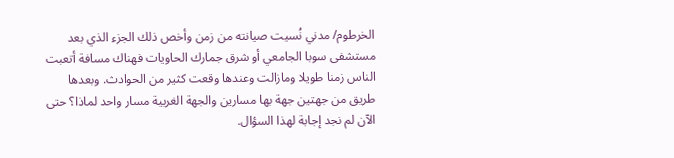الخرطوم/ مدني نُسيت صيانته من زمن وأخص ذلك الجزء الذي بعد مستشفى سوبا الجامعي أو شرق جمارك الحاويات فهناك مسافة أتعبت الناس زمنا طويلا ومازالت وعندها وقعت كثير من الحوادث. وبعدها طريق من جهتين جهة بها مسارين والجهة الغربية مسار واحد لماذا؟ حتى الآن لم نجد إجابة لهذا السؤال.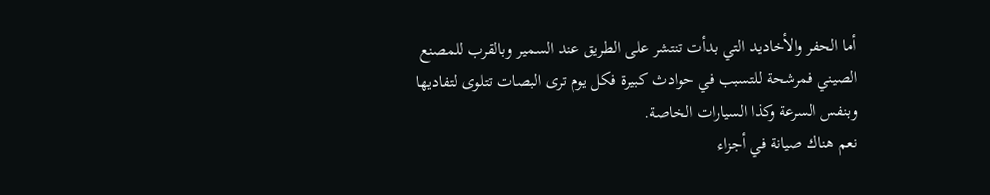أما الحفر والأخاديد التي بدأت تنتشر على الطريق عند السمير وبالقرب للمصنع الصيني فمرشحة للتسبب في حوادث كبيرة فكل يوم ترى البصات تتلوى لتفاديها وبنفس السرعة وكذا السيارات الخاصة.
نعم هناك صيانة في أجزاء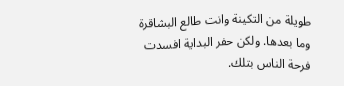طويلة من التكينة وانت طالع البشاقرة وما بعدها. ولكن حفر البداية افسدت فرحة الناس بتلك.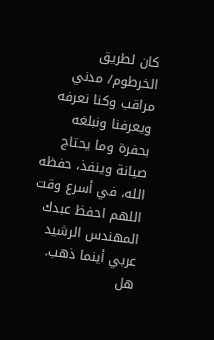كان لطريق الخرطوم/ مدني مراقب وكنا نعرفه ويعرفنا ونبلغه بحفرة وما يحتاج صيانة وينفذ، حفظه الله، في أسرع وقت اللهم احفظ عبدك المهندس الرشيد عربي أينما ذهب.
هل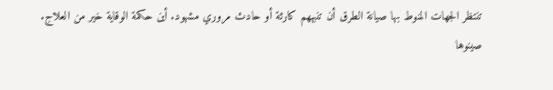تنتظر الجهات المنوط بها صيانة الطرق أن تنبههم كارثة أو حادث مروري مشهود. أين حكمة الوقاية خير من العلاج.
صينوها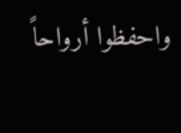واحفظوا أرواحاً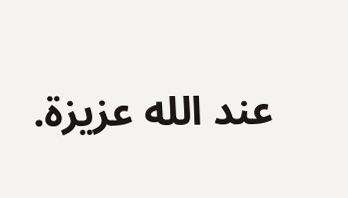عند الله عزيزة.